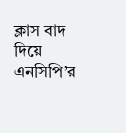ক্লাস বাদ দিয়ে এনসিপি’র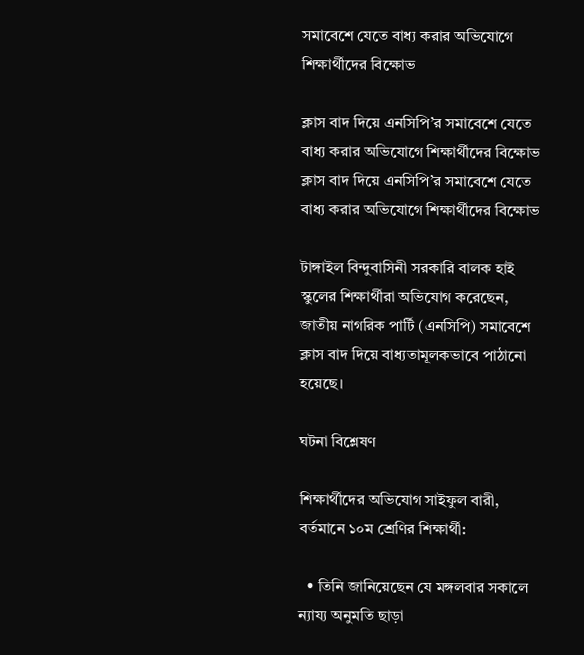সমাবেশে যেতে বাধ্য করার অভিযোগে শিক্ষার্থীদের বিক্ষোভ

ক্লাস বাদ দিয়ে এনসিপি’র সমাবেশে যেতে বাধ্য করার অভিযোগে শিক্ষার্থীদের বিক্ষোভ
ক্লাস বাদ দিয়ে এনসিপি’র সমাবেশে যেতে বাধ্য করার অভিযোগে শিক্ষার্থীদের বিক্ষোভ

টাঙ্গাইল বিন্দুবাসিনী সরকারি বালক হাই স্কুলের শিক্ষার্থীরা অভিযোগ করেছেন, জাতীয় নাগরিক পার্টি (এনসিপি) সমাবেশে ক্লাস বাদ দিয়ে বাধ্যতামূলকভাবে পাঠানো হয়েছে।

ঘটনা বিশ্লেষণ

শিক্ষার্থীদের অভিযোগ সাইফুল বারী, বর্তমানে ১০ম শ্রেণির শিক্ষার্থী:

  • তিনি জানিয়েছেন যে মঙ্গলবার সকালে ন্যায্য অনুমতি ছাড়া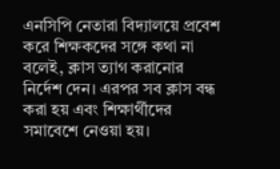এনসিপি নেতারা বিদ্যালয়ে প্রবেশ করে শিক্ষকদের সঙ্গে কথা না বলেই, ক্লাস ত্যাগ করানোর নির্দেশ দেন। এরপর সব ক্লাস বন্ধ করা হয় এবং শিক্ষার্থীদের সমাবেশে নেওয়া হয়।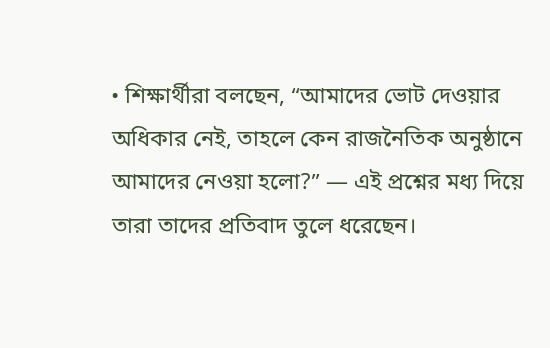• শিক্ষার্থীরা বলছেন, “আমাদের ভোট দেওয়ার অধিকার নেই, তাহলে কেন রাজনৈতিক অনুষ্ঠানে আমাদের নেওয়া হলো?” — এই প্রশ্নের মধ্য দিয়ে তারা তাদের প্রতিবাদ তুলে ধরেছেন।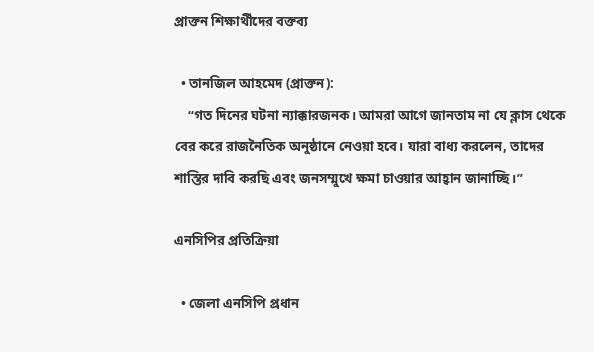প্রাক্তন শিক্ষার্থীদের বক্তব্য

  • তানজিল আহমেদ (প্রাক্তন):
    “গত দিনের ঘটনা ন্যাক্কারজনক। আমরা আগে জানতাম না যে ক্লাস থেকে বের করে রাজনৈতিক অনুষ্ঠানে নেওয়া হবে। যারা বাধ্য করলেন, তাদের শাস্তির দাবি করছি এবং জনসম্মুখে ক্ষমা চাওয়ার আহ্বান জানাচ্ছি।”

এনসিপির প্রতিক্রিয়া

  • জেলা এনসিপি প্রধান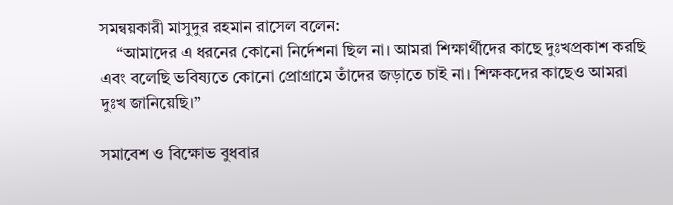সমন্বয়কারী মাসুদুর রহমান রাসেল বলেন:
    “আমাদের এ ধরনের কোনো নির্দেশনা ছিল না। আমরা শিক্ষার্থীদের কাছে দুঃখপ্রকাশ করছি এবং বলেছি ভবিষ্যতে কোনো প্রোগ্রামে তাঁদের জড়াতে চাই না। শিক্ষকদের কাছেও আমরা দুঃখ জানিয়েছি।”

সমাবেশ ও বিক্ষোভ বুধবার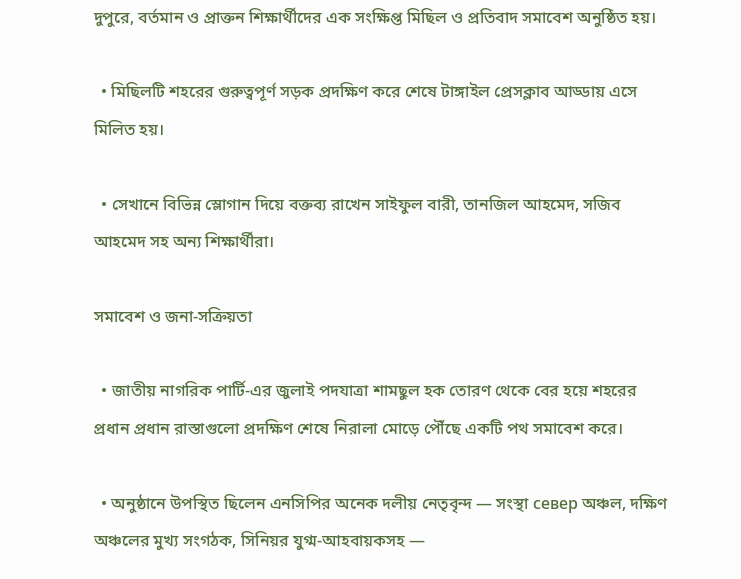দুপুরে, বর্তমান ও প্রাক্তন শিক্ষার্থীদের এক সংক্ষিপ্ত মিছিল ও প্রতিবাদ সমাবেশ অনুষ্ঠিত হয়।

  • মিছিলটি শহরের গুরুত্বপূর্ণ সড়ক প্রদক্ষিণ করে শেষে টাঙ্গাইল প্রেসক্লাব আড্ডায় এসে মিলিত হয়।

  • সেখানে বিভিন্ন স্লোগান দিয়ে বক্তব্য রাখেন সাইফুল বারী, তানজিল আহমেদ, সজিব আহমেদ সহ অন্য শিক্ষার্থীরা।

সমাবেশ ও জনা-সক্রিয়তা

  • জাতীয় নাগরিক পার্টি-এর জুলাই পদযাত্রা শামছুল হক তোরণ থেকে বের হয়ে শহরের প্রধান প্রধান রাস্তাগুলো প্রদক্ষিণ শেষে নিরালা মোড়ে পৌঁছে একটি পথ সমাবেশ করে।

  • অনুষ্ঠানে উপস্থিত ছিলেন এনসিপির অনেক দলীয় নেতৃবৃন্দ — সংস্থা север অঞ্চল, দক্ষিণ অঞ্চলের মুখ্য সংগঠক, সিনিয়র যুগ্ম-আহবায়কসহ —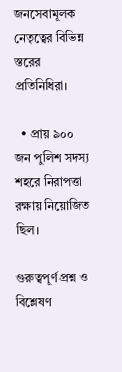জনসেবামূলক নেতৃত্বের বিভিন্ন স্তরের প্রতিনিধিরা।

  • প্রায় ৯০০ জন পুলিশ সদস্য শহরে নিরাপত্তা রক্ষায় নিয়োজিত ছিল।

গুরুত্বপূর্ণ প্রশ্ন ও বিশ্লেষণ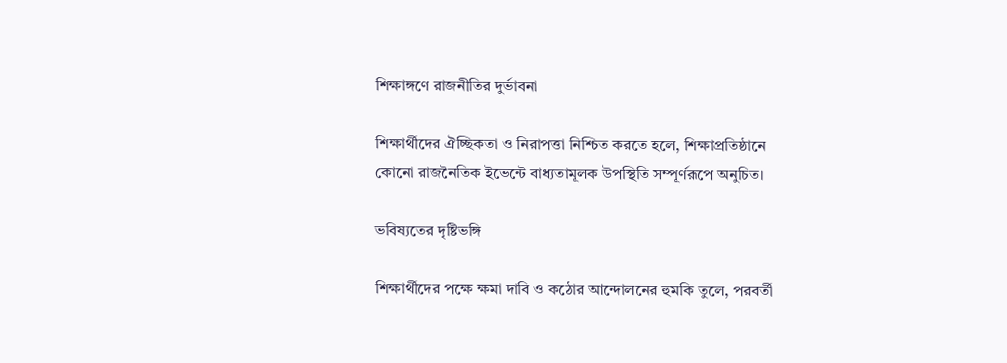শিক্ষাঙ্গণে রাজনীতির দুর্ভাবনা

শিক্ষার্থীদের ঐচ্ছিকতা ও নিরাপত্তা নিশ্চিত করতে হলে, শিক্ষাপ্রতিষ্ঠানে কোনো রাজনৈতিক ইভেন্টে বাধ্যতামূলক উপস্থিতি সম্পূর্ণরূপে অনুচিত।

ভবিষ্যতের দৃষ্টিভঙ্গি

শিক্ষার্থীদের পক্ষে ক্ষমা দাবি ও কঠোর আন্দোলনের হুমকি তুলে, পরবর্তী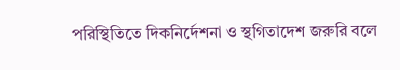পরিস্থিতিতে দিকনির্দেশনা ও স্থগিতাদেশ জরুরি বলে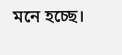মনে হচ্ছে।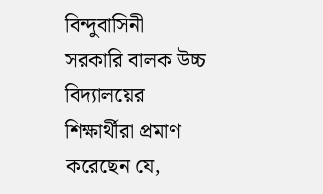বিন্দুবাসিনী সরকারি বালক উচ্চ বিদ্যালয়ের শিক্ষার্থীরা প্রমাণ করেছেন যে,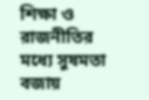শিক্ষা ও রাজনীতির মধ্যে সুষমতা বজায়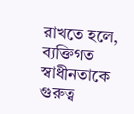রাখতে হলে, ব্যক্তিগত স্বাধীনতাকে গুরুত্ব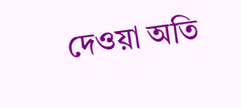দেওয়া অতি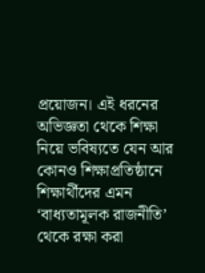প্রয়োজন। এই ধরনের অভিজ্ঞতা থেকে শিক্ষা নিয়ে ভবিষ্যতে যেন আর কোনও শিক্ষাপ্রতিষ্ঠানে শিক্ষার্থীদের এমন ‘বাধ্যতামূলক রাজনীতি’ থেকে রক্ষা করা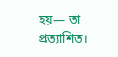হয়— তা প্রত্যাশিত।